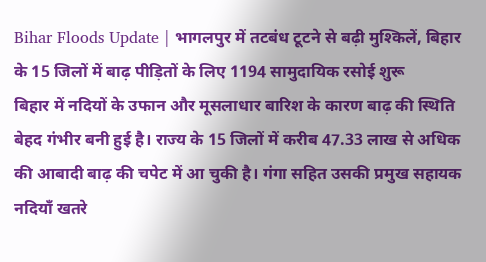Bihar Floods Update | भागलपुर में तटबंध टूटने से बढ़ी मुश्किलें, बिहार के 15 जिलों में बाढ़ पीड़ितों के लिए 1194 सामुदायिक रसोई शुरू
बिहार में नदियों के उफान और मूसलाधार बारिश के कारण बाढ़ की स्थिति बेहद गंभीर बनी हुई है। राज्य के 15 जिलों में करीब 47.33 लाख से अधिक की आबादी बाढ़ की चपेट में आ चुकी है। गंगा सहित उसकी प्रमुख सहायक नदियाँ खतरे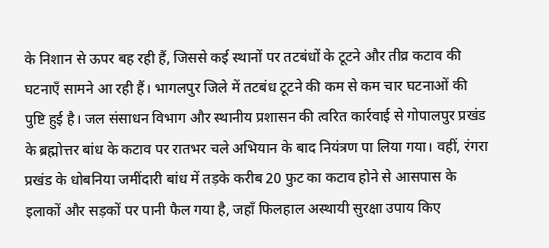के निशान से ऊपर बह रही हैं, जिससे कई स्थानों पर तटबंधों के टूटने और तीव्र कटाव की घटनाएँ सामने आ रही हैं। भागलपुर जिले में तटबंध टूटने की कम से कम चार घटनाओं की पुष्टि हुई है। जल संसाधन विभाग और स्थानीय प्रशासन की त्वरित कार्रवाई से गोपालपुर प्रखंड के ब्रह्मोत्तर बांध के कटाव पर रातभर चले अभियान के बाद नियंत्रण पा लिया गया। वहीं, रंगरा प्रखंड के धोबनिया जमींदारी बांध में तड़के करीब 20 फुट का कटाव होने से आसपास के इलाकों और सड़कों पर पानी फैल गया है, जहाँ फिलहाल अस्थायी सुरक्षा उपाय किए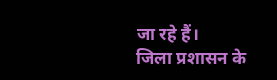जा रहे हैं।
जिला प्रशासन के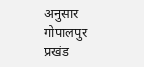अनुसार गोपालपुर प्रखंड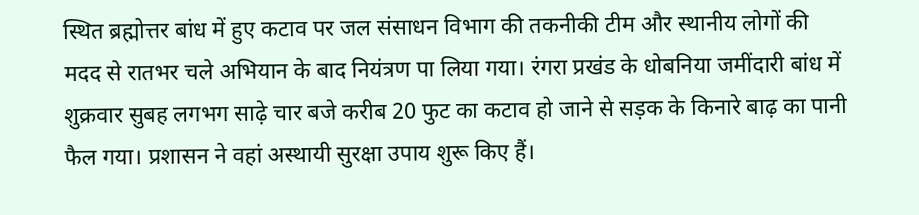स्थित ब्रह्मोत्तर बांध में हुए कटाव पर जल संसाधन विभाग की तकनीकी टीम और स्थानीय लोगों की मदद से रातभर चले अभियान के बाद नियंत्रण पा लिया गया। रंगरा प्रखंड के धोबनिया जमींदारी बांध में शुक्रवार सुबह लगभग साढ़े चार बजे करीब 20 फुट का कटाव हो जाने से सड़क के किनारे बाढ़ का पानी फैल गया। प्रशासन ने वहां अस्थायी सुरक्षा उपाय शुरू किए हैं।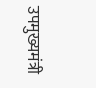उपमुख्यमंत्री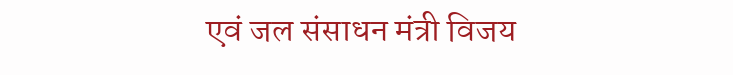एवं जल संसाधन मंत्री विजय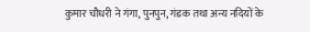कुमार चौधरी ने गंगा, पुनपुन, गंडक तथा अन्य नदियों के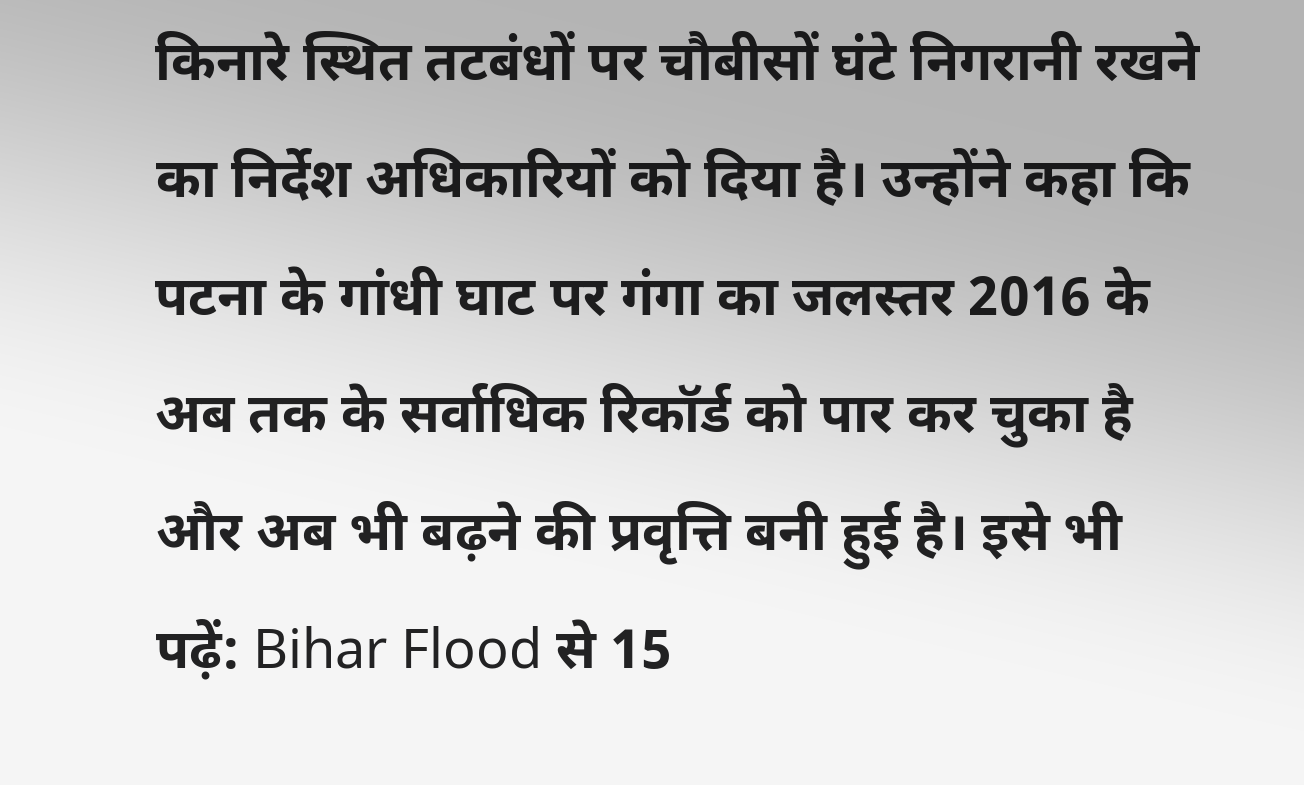किनारे स्थित तटबंधों पर चौबीसों घंटे निगरानी रखने का निर्देश अधिकारियों को दिया है। उन्होंने कहा कि पटना के गांधी घाट पर गंगा का जलस्तर 2016 के अब तक के सर्वाधिक रिकॉर्ड को पार कर चुका है और अब भी बढ़ने की प्रवृत्ति बनी हुई है। इसे भी पढ़ें: Bihar Flood से 15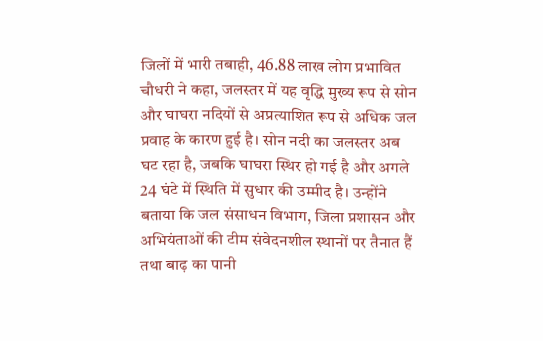जिलों में भारी तबाही, 46.88 लाख लोग प्रभावित
चौधरी ने कहा, जलस्तर में यह वृद्धि मुख्य रूप से सोन और घाघरा नदियों से अप्रत्याशित रूप से अधिक जल प्रवाह के कारण हुई है। सोन नदी का जलस्तर अब घट रहा है, जबकि घाघरा स्थिर हो गई है और अगले 24 घंटे में स्थिति में सुधार की उम्मीद है। उन्होंने बताया कि जल संसाधन विभाग, जिला प्रशासन और अभियंताओं की टीम संवेदनशील स्थानों पर तैनात हैं तथा बाढ़ का पानी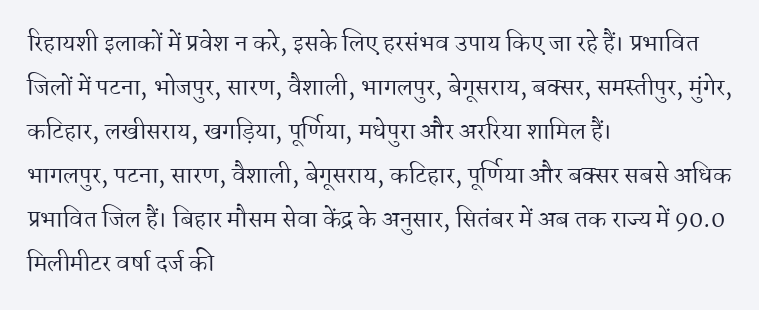रिहायशी इलाकों में प्रवेश न करे, इसके लिए हरसंभव उपाय किए जा रहे हैं। प्रभावित जिलों में पटना, भोजपुर, सारण, वैशाली, भागलपुर, बेगूसराय, बक्सर, समस्तीपुर, मुंगेर, कटिहार, लखीसराय, खगड़िया, पूर्णिया, मधेपुरा और अररिया शामिल हैं।
भागलपुर, पटना, सारण, वैशाली, बेगूसराय, कटिहार, पूर्णिया और बक्सर सबसे अधिक प्रभावित जिल हैं। बिहार मौसम सेवा केंद्र के अनुसार, सितंबर में अब तक राज्य में 90.0 मिलीमीटर वर्षा दर्ज की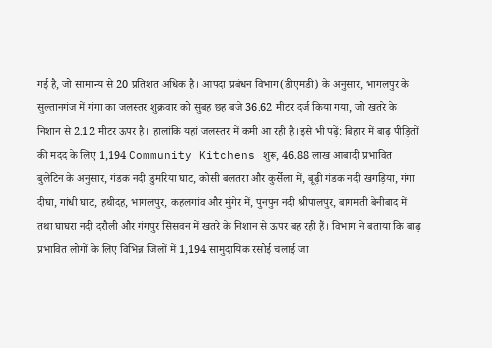गई है, जो सामान्य से 20 प्रतिशत अधिक है। आपदा प्रबंधन विभाग(डीएमडी) के अनुसार, भागलपुर के सुल्तानगंज में गंगा का जलस्तर शुक्रवार को सुबह छह बजे 36.62 मीटर दर्ज किया गया, जो खतरे के निशान से 2.12 मीटर ऊपर है। हालांकि यहां जलस्तर में कमी आ रही है।इसे भी पढ़ें: बिहार में बाढ़ पीड़ितों की मदद के लिए 1,194 Community Kitchens शुरू, 46.88 लाख आबादी प्रभावित
बुलेटिन के अनुसार, गंडक नदी डुमरिया घाट, कोसी बलतरा और कुर्सेला में, बूढ़ी गंडक नदी खगड़िया, गंगा दीघा, गांधी घाट, हथीदह, भागलपुर, कहलगांव और मुंगेर में, पुनपुन नदी श्रीपालपुर, बागमती बेनीबाद में तथा घाघरा नदी दरौली और गंगपुर सिसवन में खतरे के निशान से ऊपर बह रही हैं। विभाग ने बताया कि बाढ़ प्रभावित लोगों के लिए विभिन्न जिलों में 1,194 सामुदायिक रसोई चलाई जा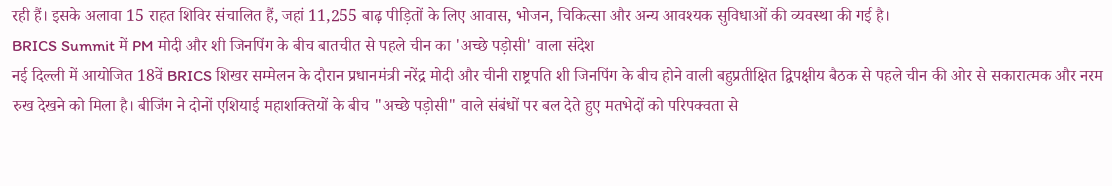रही हैं। इसके अलावा 15 राहत शिविर संचालित हैं, जहां 11,255 बाढ़ पीड़ितों के लिए आवास, भोजन, चिकित्सा और अन्य आवश्यक सुविधाओं की व्यवस्था की गई है।
BRICS Summit में PM मोदी और शी जिनपिंग के बीच बातचीत से पहले चीन का 'अच्छे पड़ोसी' वाला संदेश
नई दिल्ली में आयोजित 18वें BRICS शिखर सम्मेलन के दौरान प्रधानमंत्री नरेंद्र मोदी और चीनी राष्ट्रपति शी जिनपिंग के बीच होने वाली बहुप्रतीक्षित द्विपक्षीय बैठक से पहले चीन की ओर से सकारात्मक और नरम रुख देखने को मिला है। बीजिंग ने दोनों एशियाई महाशक्तियों के बीच "अच्छे पड़ोसी" वाले संबंधों पर बल देते हुए मतभेदों को परिपक्वता से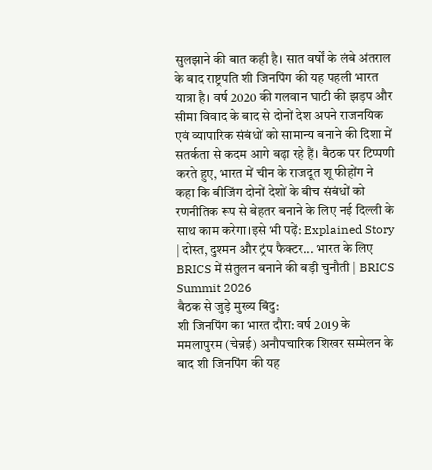सुलझाने की बात कही है। सात वर्षों के लंबे अंतराल के बाद राष्ट्रपति शी जिनपिंग की यह पहली भारत यात्रा है। वर्ष 2020 की गलवान घाटी की झड़प और सीमा विवाद के बाद से दोनों देश अपने राजनयिक एवं व्यापारिक संबंधों को सामान्य बनाने की दिशा में सतर्कता से कदम आगे बढ़ा रहे हैं। बैठक पर टिप्पणी करते हुए, भारत में चीन के राजदूत शू फीहोंग ने कहा कि बीजिंग दोनों देशों के बीच संबंधों को रणनीतिक रूप से बेहतर बनाने के लिए नई दिल्ली के साथ काम करेगा।इसे भी पढ़ें: Explained Story | दोस्त, दुश्मन और ट्रंप फैक्टर... भारत के लिए BRICS में संतुलन बनाने की बड़ी चुनौती | BRICS Summit 2026
बैठक से जुड़े मुख्य बिंदु:
शी जिनपिंग का भारत दौरा: वर्ष 2019 के ममलापुरम (चेन्नई) अनौपचारिक शिखर सम्मेलन के बाद शी जिनपिंग की यह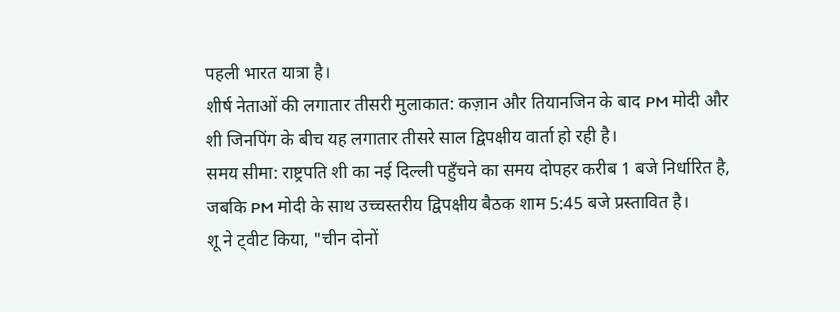पहली भारत यात्रा है।
शीर्ष नेताओं की लगातार तीसरी मुलाकात: कज़ान और तियानजिन के बाद PM मोदी और शी जिनपिंग के बीच यह लगातार तीसरे साल द्विपक्षीय वार्ता हो रही है।
समय सीमा: राष्ट्रपति शी का नई दिल्ली पहुँचने का समय दोपहर करीब 1 बजे निर्धारित है, जबकि PM मोदी के साथ उच्चस्तरीय द्विपक्षीय बैठक शाम 5:45 बजे प्रस्तावित है।
शू ने ट्वीट किया, "चीन दोनों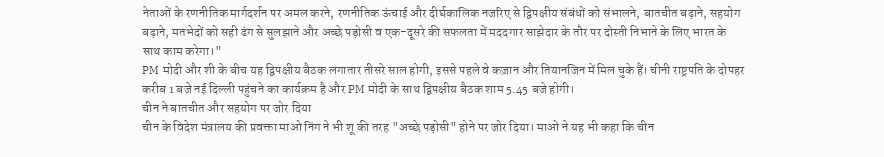नेताओं के रणनीतिक मार्गदर्शन पर अमल करने, रणनीतिक ऊंचाई और दीर्घकालिक नजरिए से द्विपक्षीय संबंधों को संभालने, बातचीत बढ़ाने, सहयोग बढ़ाने, मतभेदों को सही ढंग से सुलझाने और अच्छे पड़ोसी व एक-दूसरे की सफलता में मददगार साझेदार के तौर पर दोस्ती निभाने के लिए भारत के साथ काम करेगा।"
PM मोदी और शी के बीच यह द्विपक्षीय बैठक लगातार तीसरे साल होगी, इससे पहले वे कज़ान और तियानजिन में मिल चुके हैं। चीनी राष्ट्रपति के दोपहर करीब 1 बजे नई दिल्ली पहुंचने का कार्यक्रम है और PM मोदी के साथ द्विपक्षीय बैठक शाम 5.45 बजे होगी।
चीन ने बातचीत और सहयोग पर जोर दिया
चीन के विदेश मंत्रालय की प्रवक्ता माओ निंग ने भी शू की तरह "अच्छे पड़ोसी" होने पर जोर दिया। माओ ने यह भी कहा कि चीन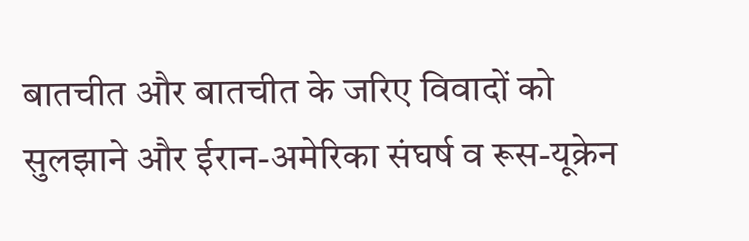बातचीत और बातचीत के जरिए विवादों को सुलझाने और ईरान-अमेरिका संघर्ष व रूस-यूक्रेन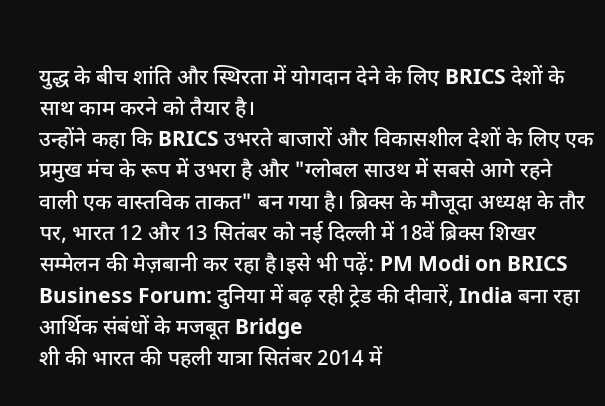युद्ध के बीच शांति और स्थिरता में योगदान देने के लिए BRICS देशों के साथ काम करने को तैयार है।
उन्होंने कहा कि BRICS उभरते बाजारों और विकासशील देशों के लिए एक प्रमुख मंच के रूप में उभरा है और "ग्लोबल साउथ में सबसे आगे रहने वाली एक वास्तविक ताकत" बन गया है। ब्रिक्स के मौजूदा अध्यक्ष के तौर पर, भारत 12 और 13 सितंबर को नई दिल्ली में 18वें ब्रिक्स शिखर सम्मेलन की मेज़बानी कर रहा है।इसे भी पढ़ें: PM Modi on BRICS Business Forum: दुनिया में बढ़ रही ट्रेड की दीवारें, India बना रहा आर्थिक संबंधों के मजबूत Bridge
शी की भारत की पहली यात्रा सितंबर 2014 में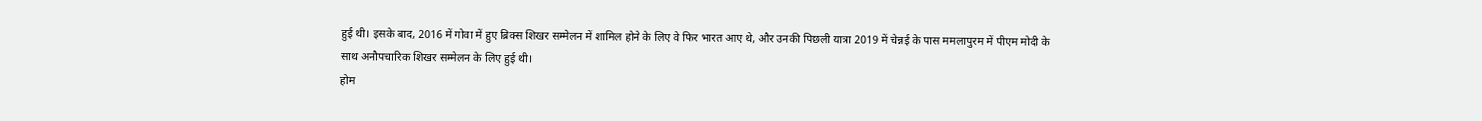हुई थी। इसके बाद, 2016 में गोवा में हुए ब्रिक्स शिखर सम्मेलन में शामिल होने के लिए वे फिर भारत आए थे, और उनकी पिछली यात्रा 2019 में चेन्नई के पास ममलापुरम में पीएम मोदी के साथ अनौपचारिक शिखर सम्मेलन के लिए हुई थी।
होम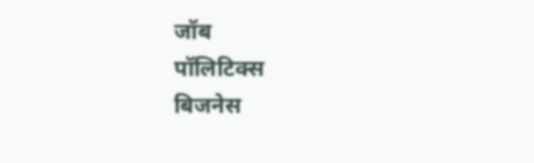जॉब
पॉलिटिक्स
बिजनेस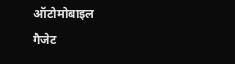ऑटोमोबाइल
गैजेट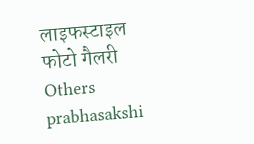लाइफस्टाइल
फोटो गैलरी
Others
prabhasakshi